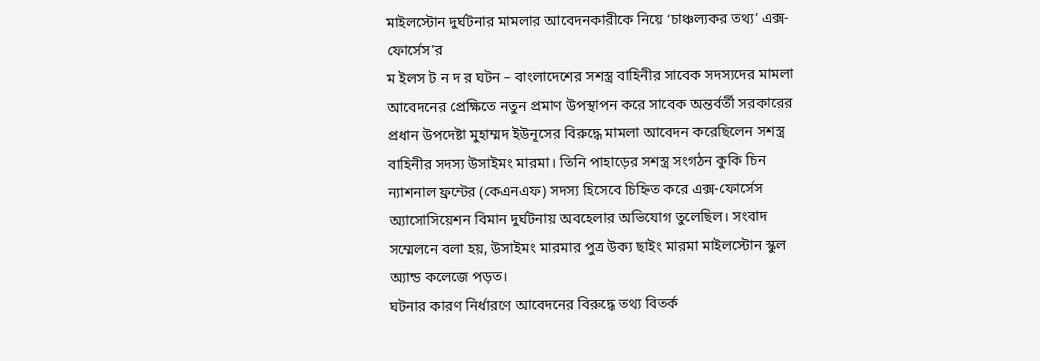মাইলস্টোন দুর্ঘটনার মামলার আবেদনকারীকে নিয়ে ‘চাঞ্চল্যকর তথ্য’ এক্স-ফোর্সেস’র
ম ইলস ট ন দ র ঘটন – বাংলাদেশের সশস্ত্র বাহিনীর সাবেক সদস্যদের মামলা আবেদনের প্রেক্ষিতে নতুন প্রমাণ উপস্থাপন করে সাবেক অন্তর্বর্তী সরকারের প্রধান উপদেষ্টা মুহাম্মদ ইউনূসের বিরুদ্ধে মামলা আবেদন করেছিলেন সশস্ত্র বাহিনীর সদস্য উসাইমং মারমা। তিনি পাহাড়ের সশস্ত্র সংগঠন কুকি চিন ন্যাশনাল ফ্রন্টের (কেএনএফ) সদস্য হিসেবে চিহ্নিত করে এক্স-ফোর্সেস অ্যাসোসিয়েশন বিমান দুর্ঘটনায় অবহেলার অভিযোগ তুলেছিল। সংবাদ সম্মেলনে বলা হয়, উসাইমং মারমার পুত্র উক্য ছাইং মারমা মাইলস্টোন স্কুল অ্যান্ড কলেজে পড়ত।
ঘটনার কারণ নির্ধারণে আবেদনের বিরুদ্ধে তথ্য বিতর্ক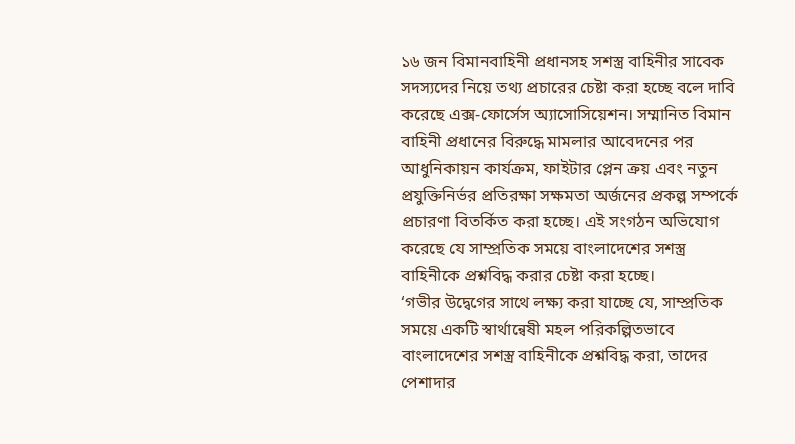১৬ জন বিমানবাহিনী প্রধানসহ সশস্ত্র বাহিনীর সাবেক সদস্যদের নিয়ে তথ্য প্রচারের চেষ্টা করা হচ্ছে বলে দাবি করেছে এক্স-ফোর্সেস অ্যাসোসিয়েশন। সম্মানিত বিমান বাহিনী প্রধানের বিরুদ্ধে মামলার আবেদনের পর আধুনিকায়ন কার্যক্রম, ফাইটার প্লেন ক্রয় এবং নতুন প্রযুক্তিনির্ভর প্রতিরক্ষা সক্ষমতা অর্জনের প্রকল্প সম্পর্কে প্রচারণা বিতর্কিত করা হচ্ছে। এই সংগঠন অভিযোগ করেছে যে সাম্প্রতিক সময়ে বাংলাদেশের সশস্ত্র বাহিনীকে প্রশ্নবিদ্ধ করার চেষ্টা করা হচ্ছে।
‘গভীর উদ্বেগের সাথে লক্ষ্য করা যাচ্ছে যে, সাম্প্রতিক সময়ে একটি স্বার্থান্বেষী মহল পরিকল্পিতভাবে বাংলাদেশের সশস্ত্র বাহিনীকে প্রশ্নবিদ্ধ করা, তাদের পেশাদার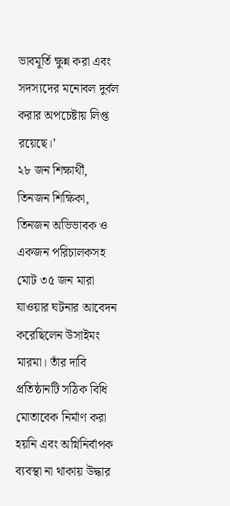ভাবমূর্তি ক্ষুন্ন করা এবং সদস্যদের মনোবল দুর্বল করার অপচেষ্টায় লিপ্ত রয়েছে।’
২৮ জন শিক্ষার্থী, তিনজন শিক্ষিকা, তিনজন অভিভাবক ও একজন পরিচালকসহ মোট ৩৫ জন মারা যাওয়ার ঘটনার আবেদন করেছিলেন উসাইমং মারমা। তাঁর দাবি প্রতিষ্ঠানটি সঠিক বিধি মোতাবেক নির্মাণ করা হয়নি এবং অগ্নিনির্বাপক ব্যবস্থা না থাকায় উদ্ধার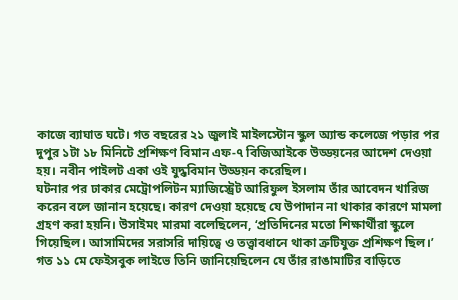কাজে ব্যাঘাত ঘটে। গত বছরের ২১ জুলাই মাইলস্টোন স্কুল অ্যান্ড কলেজে পড়ার পর দুপুর ১টা ১৮ মিনিটে প্রশিক্ষণ বিমান এফ-৭ বিজিআইকে উড্ডয়নের আদেশ দেওয়া হয়। নবীন পাইলট একা ওই যুদ্ধবিমান উড্ডয়ন করেছিল।
ঘটনার পর ঢাকার মেট্রোপলিটন ম্যাজিস্ট্রেট আরিফুল ইসলাম তাঁর আবেদন খারিজ করেন বলে জানান হয়েছে। কারণ দেওয়া হয়েছে যে উপাদান না থাকার কারণে মামলা গ্রহণ করা হয়নি। উসাইমং মারমা বলেছিলেন, ‘প্রতিদিনের মতো শিক্ষার্থীরা স্কুলে গিয়েছিল। আসামিদের সরাসরি দায়িত্বে ও তত্ত্বাবধানে থাকা ত্রুটিযুক্ত প্রশিক্ষণ ছিল।’
গত ১১ মে ফেইসবুক লাইভে তিনি জানিয়েছিলেন যে তাঁর রাঙামাটির বাড়িতে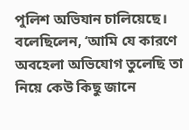পুলিশ অভিযান চালিয়েছে। বলেছিলেন, ‘আমি যে কারণে অবহেলা অভিযোগ তুলেছি তা নিয়ে কেউ কিছু জানে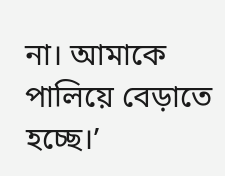না। আমাকে পালিয়ে বেড়াতে হচ্ছে।’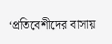‘প্রতিবেশীদের বাসায়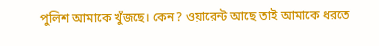পুলিশ আমাকে খুঁজছে। কেন? ওয়ারেন্ট আছে তাই আমাকে ধরতে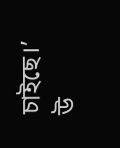চাইছে।’
উ